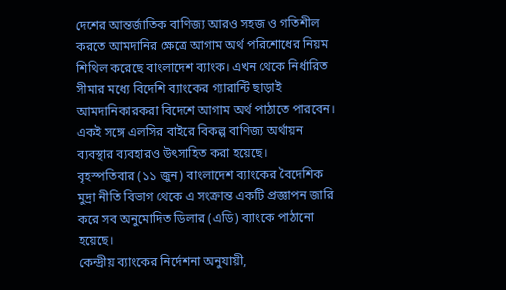দেশের আন্তর্জাতিক বাণিজ্য আরও সহজ ও গতিশীল করতে আমদানির ক্ষেত্রে আগাম অর্থ পরিশোধের নিয়ম শিথিল করেছে বাংলাদেশ ব্যাংক। এখন থেকে নির্ধারিত সীমার মধ্যে বিদেশি ব্যাংকের গ্যারান্টি ছাড়াই আমদানিকারকরা বিদেশে আগাম অর্থ পাঠাতে পারবেন। একই সঙ্গে এলসির বাইরে বিকল্প বাণিজ্য অর্থায়ন ব্যবস্থার ব্যবহারও উৎসাহিত করা হয়েছে।
বৃহস্পতিবার (১১ জুন) বাংলাদেশ ব্যাংকের বৈদেশিক মুদ্রা নীতি বিভাগ থেকে এ সংক্রান্ত একটি প্রজ্ঞাপন জারি করে সব অনুমোদিত ডিলার (এডি) ব্যাংকে পাঠানো হয়েছে।
কেন্দ্রীয় ব্যাংকের নির্দেশনা অনুযায়ী,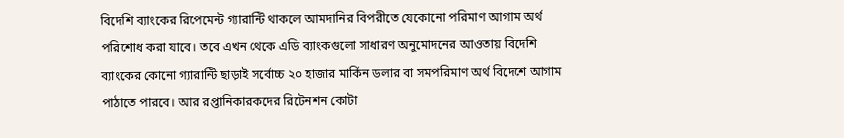বিদেশি ব্যাংকের রিপেমেন্ট গ্যারান্টি থাকলে আমদানির বিপরীতে যেকোনো পরিমাণ আগাম অর্থ পরিশোধ করা যাবে। তবে এখন থেকে এডি ব্যাংকগুলো সাধারণ অনুমোদনের আওতায় বিদেশি ব্যাংকের কোনো গ্যারান্টি ছাড়াই সর্বোচ্চ ২০ হাজার মার্কিন ডলার বা সমপরিমাণ অর্থ বিদেশে আগাম পাঠাতে পারবে। আর রপ্তানিকারকদের রিটেনশন কোটা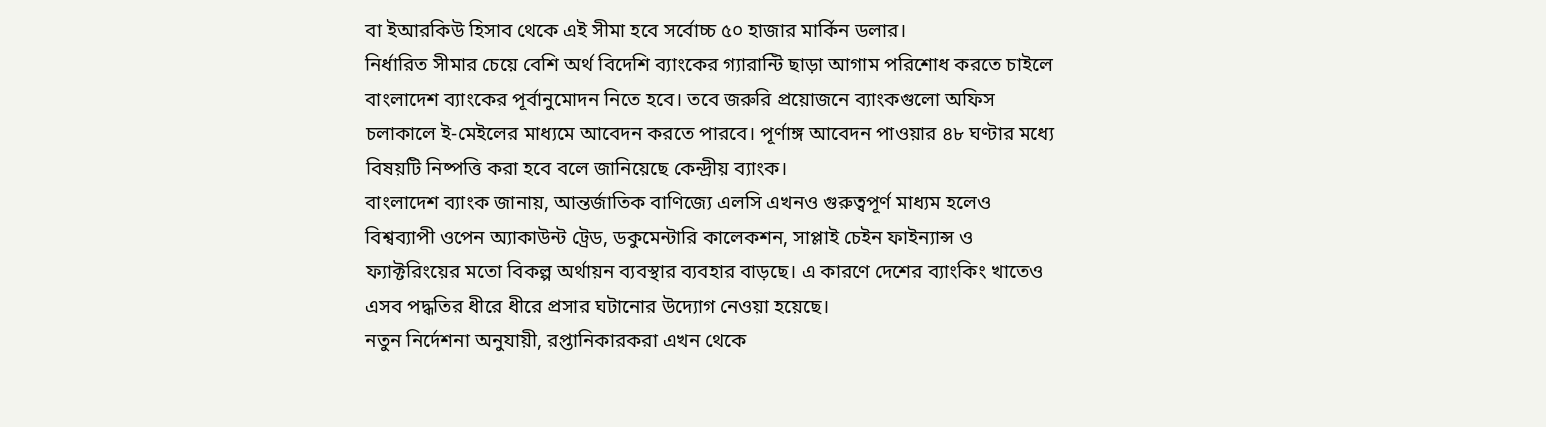বা ইআরকিউ হিসাব থেকে এই সীমা হবে সর্বোচ্চ ৫০ হাজার মার্কিন ডলার।
নির্ধারিত সীমার চেয়ে বেশি অর্থ বিদেশি ব্যাংকের গ্যারান্টি ছাড়া আগাম পরিশোধ করতে চাইলে বাংলাদেশ ব্যাংকের পূর্বানুমোদন নিতে হবে। তবে জরুরি প্রয়োজনে ব্যাংকগুলো অফিস চলাকালে ই-মেইলের মাধ্যমে আবেদন করতে পারবে। পূর্ণাঙ্গ আবেদন পাওয়ার ৪৮ ঘণ্টার মধ্যে বিষয়টি নিষ্পত্তি করা হবে বলে জানিয়েছে কেন্দ্রীয় ব্যাংক।
বাংলাদেশ ব্যাংক জানায়, আন্তর্জাতিক বাণিজ্যে এলসি এখনও গুরুত্বপূর্ণ মাধ্যম হলেও বিশ্বব্যাপী ওপেন অ্যাকাউন্ট ট্রেড, ডকুমেন্টারি কালেকশন, সাপ্লাই চেইন ফাইন্যান্স ও ফ্যাক্টরিংয়ের মতো বিকল্প অর্থায়ন ব্যবস্থার ব্যবহার বাড়ছে। এ কারণে দেশের ব্যাংকিং খাতেও এসব পদ্ধতির ধীরে ধীরে প্রসার ঘটানোর উদ্যোগ নেওয়া হয়েছে।
নতুন নির্দেশনা অনুযায়ী, রপ্তানিকারকরা এখন থেকে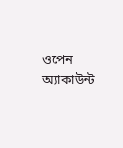ওপেন অ্যাকাউন্ট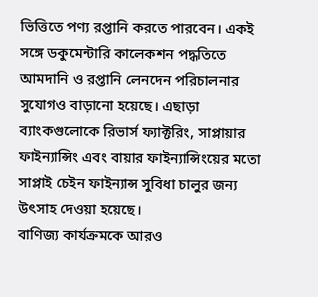ভিত্তিতে পণ্য রপ্তানি করতে পারবেন। একই সঙ্গে ডকুমেন্টারি কালেকশন পদ্ধতিতে আমদানি ও রপ্তানি লেনদেন পরিচালনার সুযোগও বাড়ানো হয়েছে। এছাড়া ব্যাংকগুলোকে রিভার্স ফ্যাক্টরিং, সাপ্লায়ার ফাইন্যান্সিং এবং বায়ার ফাইন্যান্সিংয়ের মতো সাপ্লাই চেইন ফাইন্যান্স সুবিধা চালুর জন্য উৎসাহ দেওয়া হয়েছে।
বাণিজ্য কার্যক্রমকে আরও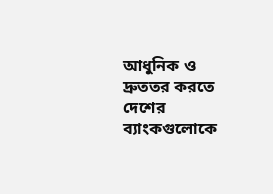আধুনিক ও দ্রুততর করতে দেশের ব্যাংকগুলোকে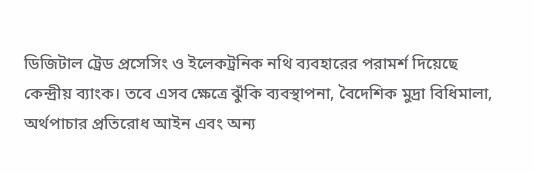ডিজিটাল ট্রেড প্রসেসিং ও ইলেকট্রনিক নথি ব্যবহারের পরামর্শ দিয়েছে কেন্দ্রীয় ব্যাংক। তবে এসব ক্ষেত্রে ঝুঁকি ব্যবস্থাপনা, বৈদেশিক মুদ্রা বিধিমালা, অর্থপাচার প্রতিরোধ আইন এবং অন্য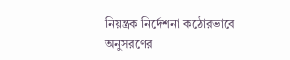নিয়ন্ত্রক নির্দেশনা কঠোরভাবে অনুসরণের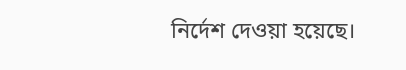নির্দেশ দেওয়া হয়েছে।